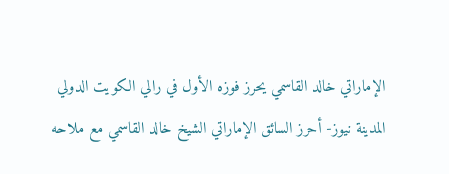الإماراتي خالد القاسمي يحرز فوزه الأول في رالي الكويت الدولي
المدينة نيوز- أحرز السائق الإماراتي الشيخ خالد القاسمي مع ملاحه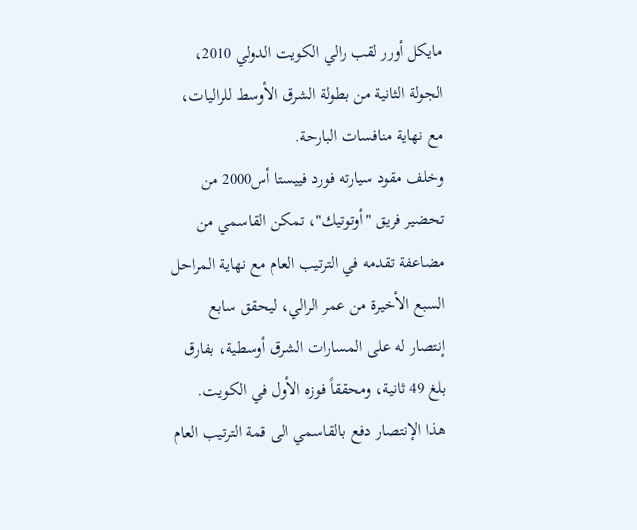مايكل أورر لقب رالي الكويت الدولي 2010، الجولة الثانية من بطولة الشرق الأوسط للراليات، مع نهاية منافسات البارحة.
وخلف مقود سيارته فورد فييستا أس2000 من تحضير فريق "أوتوتيك"، تمكن القاسمي من مضاعفة تقدمه في الترتيب العام مع نهاية المراحل السبع الأخيرة من عمر الرالي، ليحقق سابع إنتصار له على المسارات الشرق أوسطية، بفارق بلغ 49 ثانية، ومحققاً فوزه الأول في الكويت.
هذا الإنتصار دفع بالقاسمي الى قمة الترتيب العام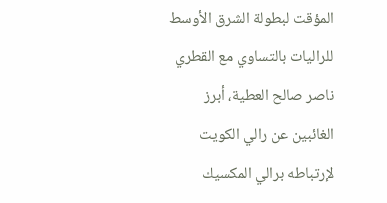المؤقت لبطولة الشرق الأوسط للراليات بالتساوي مع القطري ناصر صالح العطية، أبرز الغائبين عن رالي الكويت لإرتباطه برالي المكسيك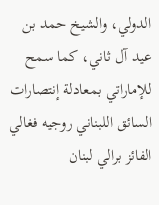الدولي، والشيخ حمد بن عيد آل ثاني، كما سمح للإماراتي بمعادلة إنتصارات السائق اللبناني روجيه فغالي الفائز برالي لبنان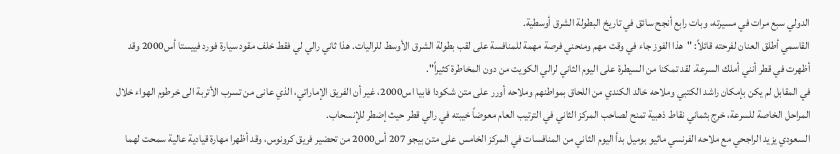الدولي سبع مرات في مسيرته، وبات رابع أنجح سائق في تاريخ البطولة الشرق أوسطية.
القاسمي أطلق العنان لفرحته قائلاً: "هذا الفوز جاء في وقت مهم ومنحني فرصة مهمة للمنافسة على لقب بطولة الشرق الأوسط للراليات. هذا ثاني رالي لي فقط خلف مقود سيارة فورد فييستا أس2000 وقد أظهرت في قطر أنني أملك السرعة. لقد تمكنا من السيطرة على اليوم الثاني لرالي الكويت من دون المخاطرة كثيراً".
في المقابل لم يكن بإمكان راشد الكتبي وملاحه خالد الكندي من اللحاق بمواطنهم وملاحه أورر على متن شكودا فابيا اس2000، غير أن الفريق الإماراتي، الذي عانى من تسرب الأتربة الى خرطوم الهواء خلال المراحل الخاصة للسرعة، خرج بثماني نقاط ذهبية تمنح لصاحب المركز الثاني في الترتيب العام معوضاً خيبته في رالي قطر حيث إضطر للإنسحاب.
السعودي يزيد الراجحي مع ملاحه الفرنسي ماثيو بوميل بدأ اليوم الثاني من المنافسات في المركز الخامس على متن بيجو 207 أس2000 من تحضير فريق كرونوس، وقد أظهرا مهارة قيادية عالية سمحت لهما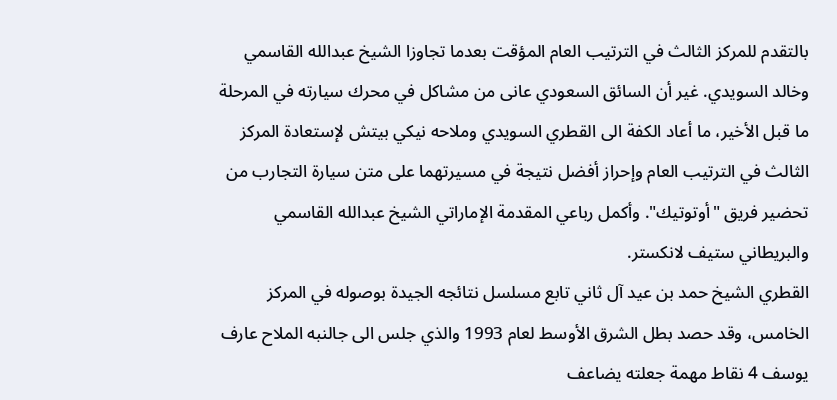بالتقدم للمركز الثالث في الترتيب العام المؤقت بعدما تجاوزا الشيخ عبدالله القاسمي وخالد السويدي. غير أن السائق السعودي عانى من مشاكل في محرك سيارته في المرحلة ما قبل الأخير، ما أعاد الكفة الى القطري السويدي وملاحه نيكي بيتش لإستعادة المركز الثالث في الترتيب العام وإحراز أفضل نتيجة في مسيرتهما على متن سيارة التجارب من تحضير فريق "أوتوتيك". وأكمل رباعي المقدمة الإماراتي الشيخ عبدالله القاسمي والبريطاني ستيف لانكستر.
القطري الشيخ حمد بن عيد آل ثاني تابع مسلسل نتائجه الجيدة بوصوله في المركز الخامس، وقد حصد بطل الشرق الأوسط لعام 1993 والذي جلس الى جالنبه الملاح عارف يوسف 4 نقاط مهمة جعلته يضاعف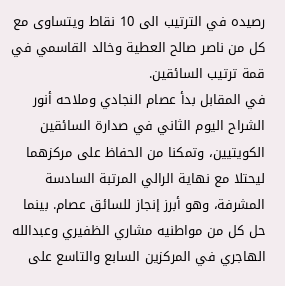رصيده في الترتيب الى 10 نقاط ويتساوى مع كل من ناصر صالح العطية وخالد القاسمي في قمة ترتيب السائقين.
في المقابل بدأ عصام النجادي وملاحه أنور الشراح اليوم الثاني في صدارة السائقين الكويتيين، وتمكنا من الحفاظ على مركزهما ليحتلا مع نهاية الرالي المرتبة السادسة المشرفة، وهو أبرز إنجاز للسائق عصام. بينما حل كل من مواطنيه مشاري الظفيري وعبدالله الهاجري في المركزين السابع والتاسع على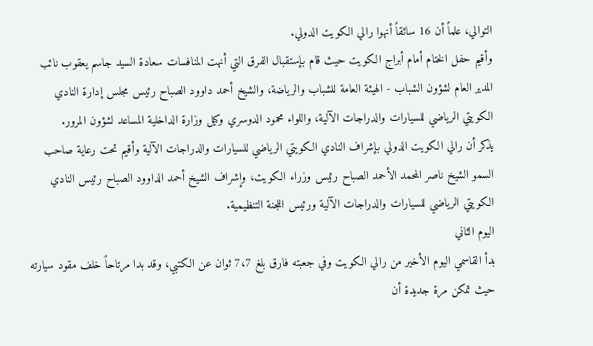التوالي، علماً أن 16 سائقاً أنهوا رالي الكويت الدولي.
وأقيم حفل الختام أمام أبراج الكويت حيث قام بإستقبال الفرق التي أنهت المنافسات سعادة السيد جاسم يعقوب نائب المدير العام لشؤون الشباب - الهيئة العامة للشباب والرياضة، والشيخ أحمد داوود الصباح رئيس مجلس إدارة النادي الكويتي الرياضي للسيارات والدراجات الآلية، واللواء محمود الدوسري وكيل وزارة الداخلية المساعد لشؤون المرور.
يذكر أن رالي الكويت الدولي بإشراف النادي الكويتي الرياضي للسيارات والدراجات الآلية وأقيم تحت رعاية صاحب السمو الشيخ ناصر المحمد الأحمد الصباح رئيس وزراء الكويت، وإشراف الشيخ أحمد الداوود الصباح رئيس النادي الكويتي الرياضي للسيارات والدراجات الآلية ورئيس اللجنة التنظيمية.
اليوم الثاني
بدأ القاسمي اليوم الأخير من رالي الكويت وفي جعبته فارق بلغ 7،7 ثوان عن الكتبي، وقد بدا مرتاحاً خلف مقود سيارته حيث تمكن مرة جديدة أن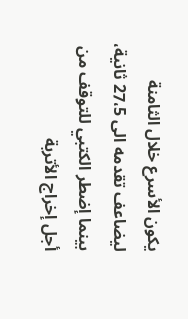يكون الأسرع خلال الثامنة ليضاعف تقدمه الى 27،5 ثانية، بينما إضطر الكتبي للتوقف من أجل إخراج الأتربة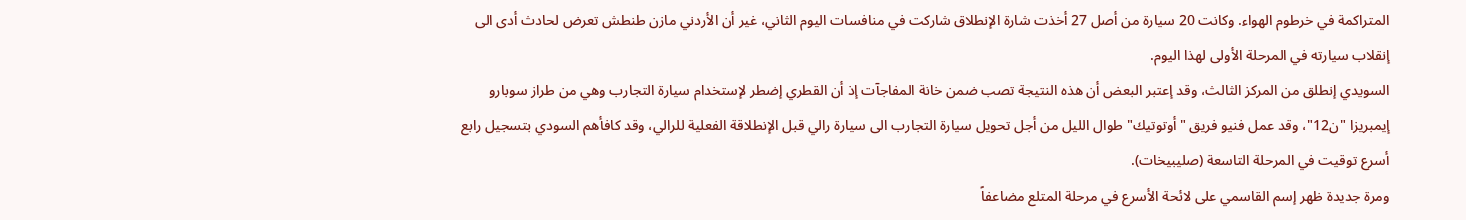المتراكمة في خرطوم الهواء. وكانت 20 سيارة من أصل 27 أخذت شارة الإنطلاق شاركت في منافسات اليوم الثاني، غير أن الأردني مازن طنطش تعرض لحادث أدى الى إنقلاب سيارته في المرحلة الأولى لهذا اليوم.
السويدي إنطلق من المركز الثالث، وقد إعتبر البعض أن هذه النتيجة تصب ضمن خانة المفاجآت إذ أن القطري إضطر لإستخدام سيارة التجارب وهي من طراز سوبارو إيمبريزا "ن12"، وقد عمل فنيو فريق "أوتوتيك" طوال الليل من أجل تحويل سيارة التجارب الى سيارة رالي قبل الإنطلاقة الفعلية للرالي، وقد كافأهم السودي بتسجيل رابع أسرع توقيت في المرحلة التاسعة (صليبيخات).
ومرة جديدة ظهر إسم القاسمي على لائحة الأسرع في مرحلة المتلع مضاعفاً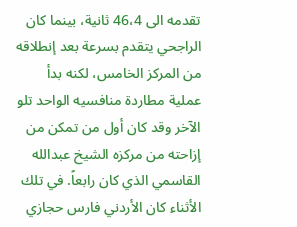تقدمه الى 46،4 ثانية، بينما كان الراجحي يتقدم بسرعة بعد إنطلاقه من المركز الخامس، لكنه بدأ عملية مطاردة منافسيه الواحد تلو الآخر وقد كان أول من تمكن من إزاحته من مركزه الشيخ عبدالله القاسمي الذي كان رابعاً. في تلك الأثناء كان الأردني فارس حجازي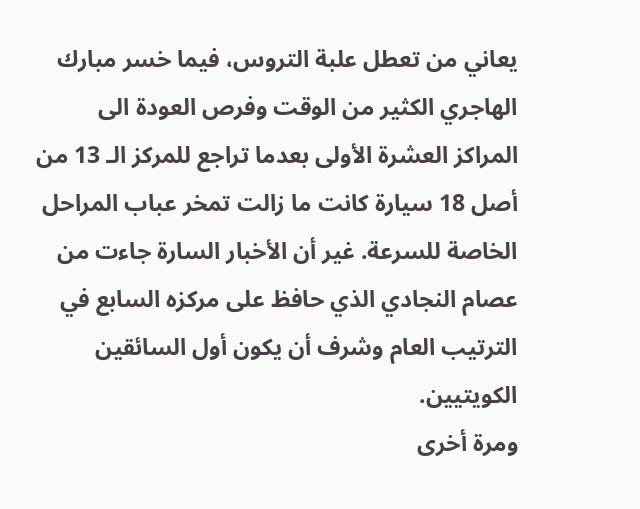يعاني من تعطل علبة التروس، فيما خسر مبارك الهاجري الكثير من الوقت وفرص العودة الى المراكز العشرة الأولى بعدما تراجع للمركز الـ 13 من أصل 18 سيارة كانت ما زالت تمخر عباب المراحل الخاصة للسرعة. غير أن الأخبار السارة جاءت من عصام النجادي الذي حافظ على مركزه السابع في الترتيب العام وشرف أن يكون أول السائقين الكويتيين.
ومرة أخرى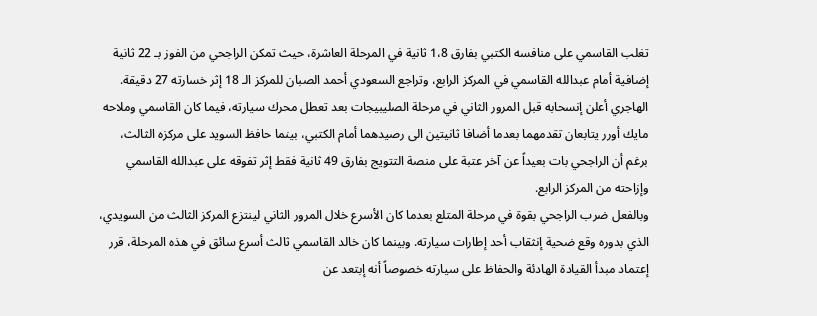تغلب القاسمي على منافسه الكتبي بفارق 1،8 ثانية في المرحلة العاشرة، حيث تمكن الراجحي من الفوز بـ 22 ثانية إضافية أمام عبدالله القاسمي في المركز الرابع، وتراجع السعودي أحمد الصبان للمركز الـ 18 إثر خسارته 27 دقيقة.
الهاجري أعلن إنسحابه قبل المرور الثاني في مرحلة الصليبيجات بعد تعطل محرك سيارته، فيما كان القاسمي وملاحه مايك أورر يتابعان تقدمهما بعدما أضافا ثانيتين الى رصيدهما أمام الكتبي، بينما حافظ السويد على مركزه الثالث، برغم أن الراجحي بات بعيداً عن آخر عتبة على منصة التتويج بفارق 49 ثانية فقط إثر تفوقه على عبدالله القاسمي وإزاحته من المركز الرابع.
وبالفعل ضرب الراجحي بقوة في مرحلة المتلع بعدما كان الأسرع خلال المرور الثاني لينتزع المركز الثالث من السويدي، الذي بدوره وقع ضحية إنثقاب أحد إطارات سيارته. وبينما كان خالد القاسمي ثالث أسرع سائق في هذه المرحلة، قرر إعتماد مبدأ القيادة الهادئة والحفاظ على سيارته خصوصاً أنه إبتعد عن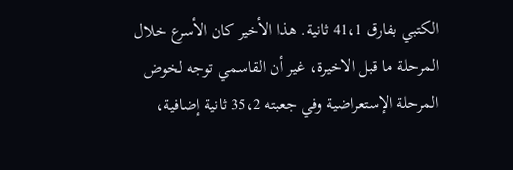الكتبي بفارق 41،1 ثانية. هذا الأخير كان الأسرع خلال المرحلة ما قبل الاخيرة، غير أن القاسمي توجه لخوض المرحلة الإستعراضية وفي جعبته 35،2 ثانية إضافية،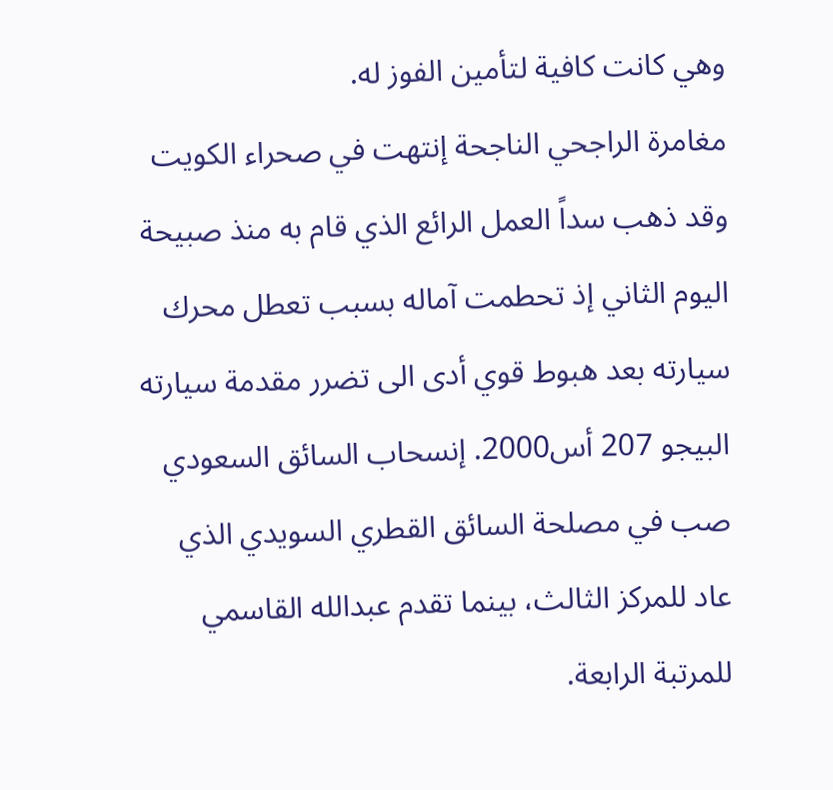وهي كانت كافية لتأمين الفوز له.
مغامرة الراجحي الناجحة إنتهت في صحراء الكويت وقد ذهب سداً العمل الرائع الذي قام به منذ صبيحة اليوم الثاني إذ تحطمت آماله بسبب تعطل محرك سيارته بعد هبوط قوي أدى الى تضرر مقدمة سيارته البيجو 207 أس2000. إنسحاب السائق السعودي صب في مصلحة السائق القطري السويدي الذي عاد للمركز الثالث، بينما تقدم عبدالله القاسمي للمرتبة الرابعة.